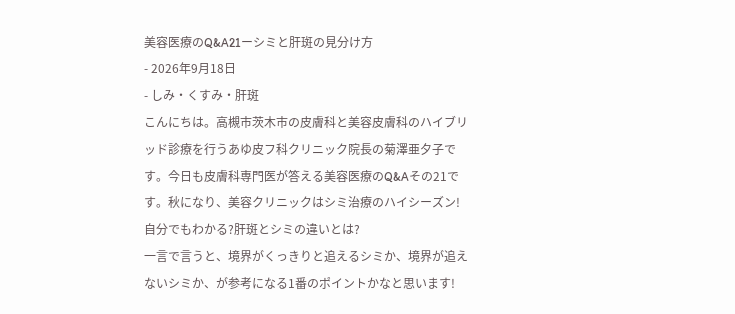美容医療のQ&A21ーシミと肝斑の見分け方
- 2026年9月18日
- しみ・くすみ・肝斑
こんにちは。高槻市茨木市の皮膚科と美容皮膚科のハイブリッド診療を行うあゆ皮フ科クリニック院長の菊澤亜夕子です。今日も皮膚科専門医が答える美容医療のQ&Aその21です。秋になり、美容クリニックはシミ治療のハイシーズン!
自分でもわかる?肝斑とシミの違いとは?
一言で言うと、境界がくっきりと追えるシミか、境界が追えないシミか、が参考になる1番のポイントかなと思います!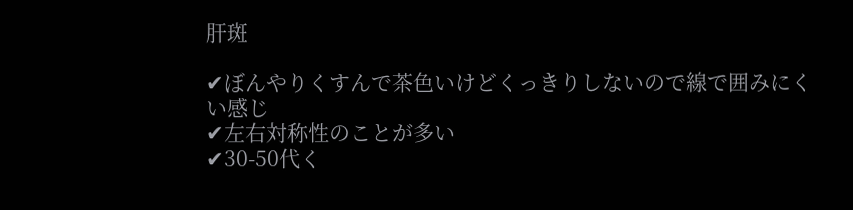肝斑

✔ぼんやりくすんで茶色いけどくっきりしないので線で囲みにくい感じ
✔左右対称性のことが多い
✔30-50代く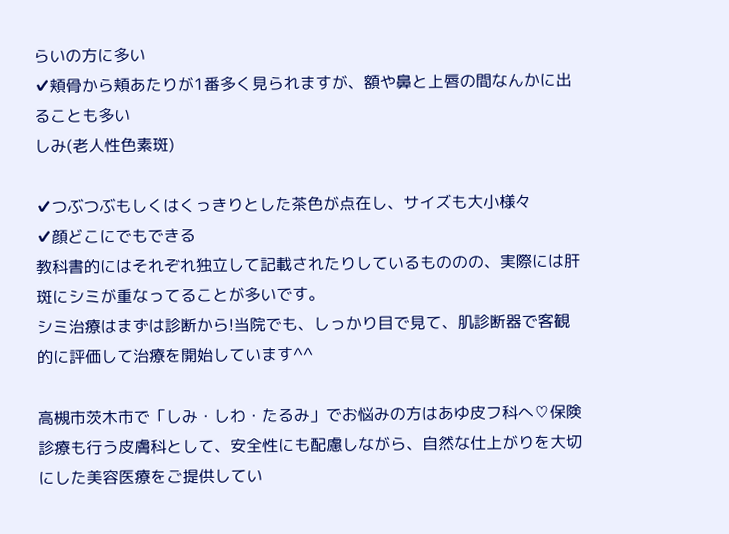らいの方に多い
✔頬骨から頬あたりが1番多く見られますが、額や鼻と上唇の間なんかに出ることも多い
しみ(老人性色素斑)

✔つぶつぶもしくはくっきりとした茶色が点在し、サイズも大小様々
✔顔どこにでもできる
教科書的にはそれぞれ独立して記載されたりしているもののの、実際には肝斑にシミが重なってることが多いです。
シミ治療はまずは診断から!当院でも、しっかり目で見て、肌診断器で客観的に評価して治療を開始しています^^

高槻市茨木市で「しみ・しわ・たるみ」でお悩みの方はあゆ皮フ科へ♡保険診療も行う皮膚科として、安全性にも配慮しながら、自然な仕上がりを大切にした美容医療をご提供してい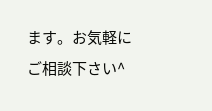ます。お気軽にご相談下さい^